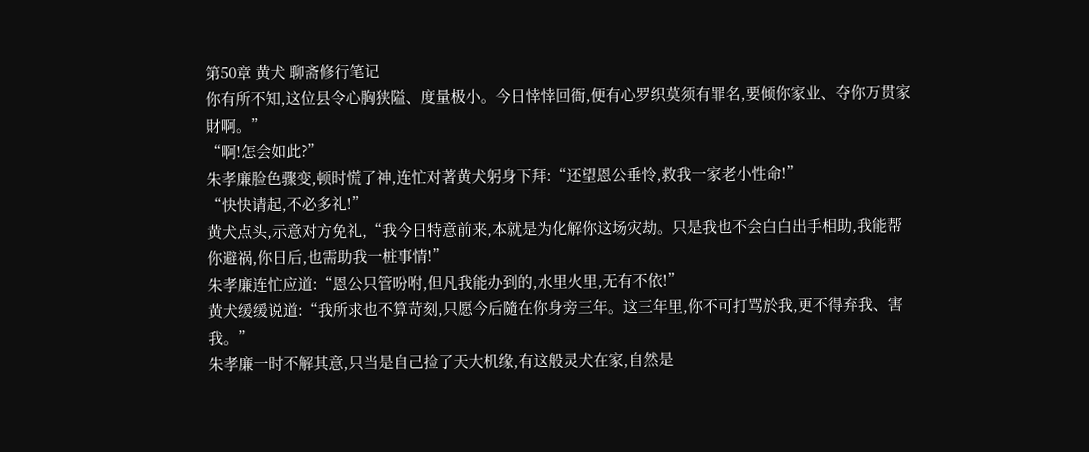第50章 黄犬 聊斋修行笔记
你有所不知,这位县令心胸狭隘、度量极小。今日悻悻回衙,便有心罗织莫须有罪名,要倾你家业、夺你万贯家財啊。”
“啊!怎会如此?”
朱孝廉脸色骤变,顿时慌了神,连忙对著黄犬躬身下拜:“还望恩公垂怜,救我一家老小性命!”
“快快请起,不必多礼!”
黄犬点头,示意对方免礼,“我今日特意前来,本就是为化解你这场灾劫。只是我也不会白白出手相助,我能帮你避祸,你日后,也需助我一桩事情!”
朱孝廉连忙应道:“恩公只管吩咐,但凡我能办到的,水里火里,无有不依!”
黄犬缓缓说道:“我所求也不算苛刻,只愿今后隨在你身旁三年。这三年里,你不可打骂於我,更不得弃我、害我。”
朱孝廉一时不解其意,只当是自己捡了天大机缘,有这般灵犬在家,自然是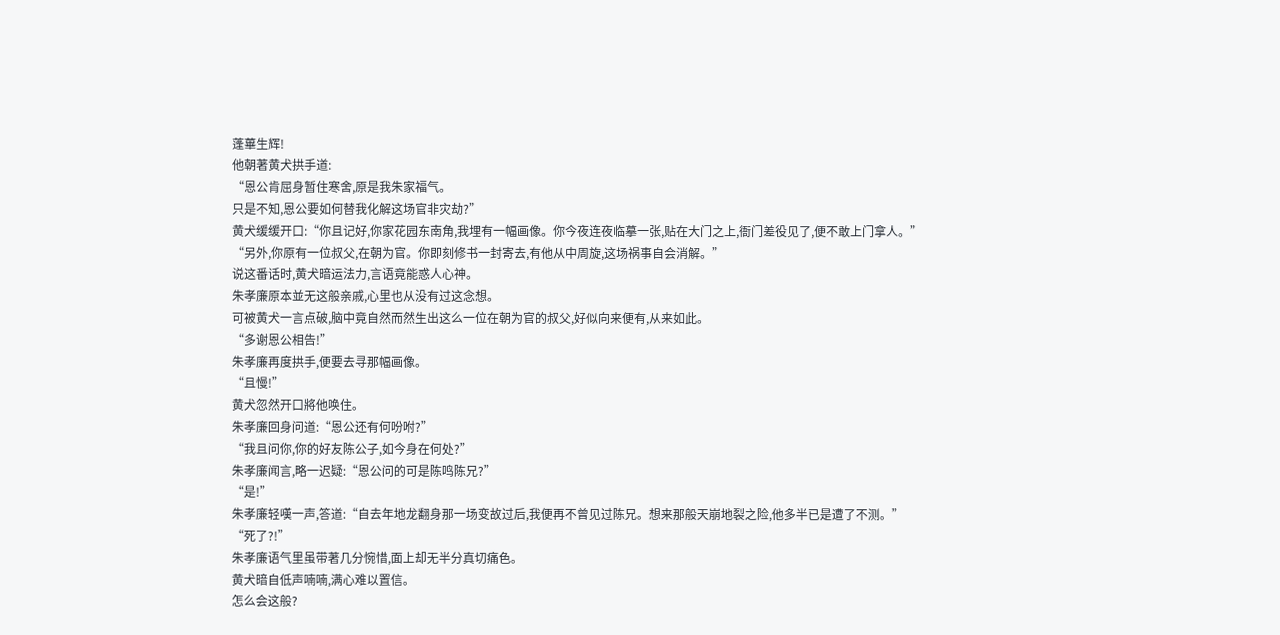蓬蓽生辉!
他朝著黄犬拱手道:
“恩公肯屈身暂住寒舍,原是我朱家福气。
只是不知,恩公要如何替我化解这场官非灾劫?”
黄犬缓缓开口:“你且记好,你家花园东南角,我埋有一幅画像。你今夜连夜临摹一张,贴在大门之上,衙门差役见了,便不敢上门拿人。”
“另外,你原有一位叔父,在朝为官。你即刻修书一封寄去,有他从中周旋,这场祸事自会消解。”
说这番话时,黄犬暗运法力,言语竟能惑人心神。
朱孝廉原本並无这般亲戚,心里也从没有过这念想。
可被黄犬一言点破,脑中竟自然而然生出这么一位在朝为官的叔父,好似向来便有,从来如此。
“多谢恩公相告!”
朱孝廉再度拱手,便要去寻那幅画像。
“且慢!”
黄犬忽然开口將他唤住。
朱孝廉回身问道:“恩公还有何吩咐?”
“我且问你,你的好友陈公子,如今身在何处?”
朱孝廉闻言,略一迟疑:“恩公问的可是陈鸣陈兄?”
“是!”
朱孝廉轻嘆一声,答道:“自去年地龙翻身那一场变故过后,我便再不曾见过陈兄。想来那般天崩地裂之险,他多半已是遭了不测。”
“死了?!”
朱孝廉语气里虽带著几分惋惜,面上却无半分真切痛色。
黄犬暗自低声喃喃,满心难以置信。
怎么会这般?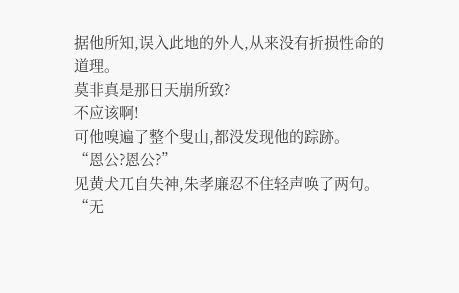据他所知,误入此地的外人,从来没有折损性命的道理。
莫非真是那日天崩所致?
不应该啊!
可他嗅遍了整个叟山,都没发现他的踪跡。
“恩公?恩公?”
见黄犬兀自失神,朱孝廉忍不住轻声唤了两句。
“无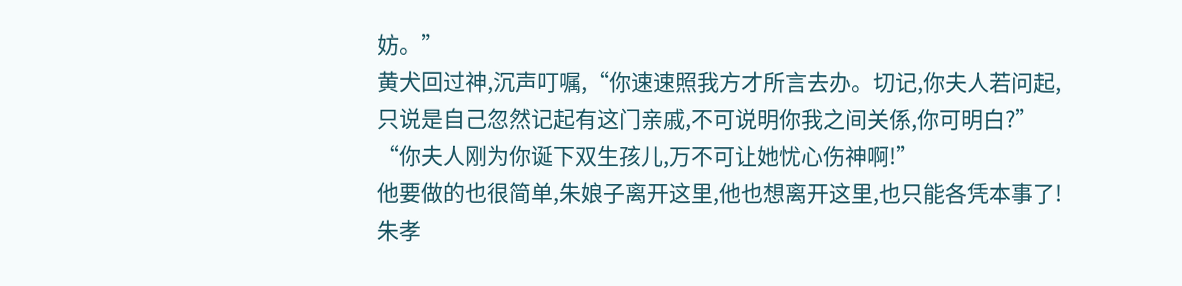妨。”
黄犬回过神,沉声叮嘱,“你速速照我方才所言去办。切记,你夫人若问起,只说是自己忽然记起有这门亲戚,不可说明你我之间关係,你可明白?”
“你夫人刚为你诞下双生孩儿,万不可让她忧心伤神啊!”
他要做的也很简单,朱娘子离开这里,他也想离开这里,也只能各凭本事了!
朱孝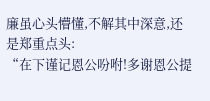廉虽心头懵懂,不解其中深意,还是郑重点头:
“在下谨记恩公吩咐!多谢恩公提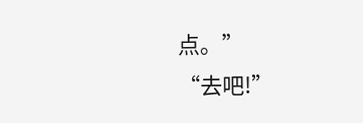点。”
“去吧!”